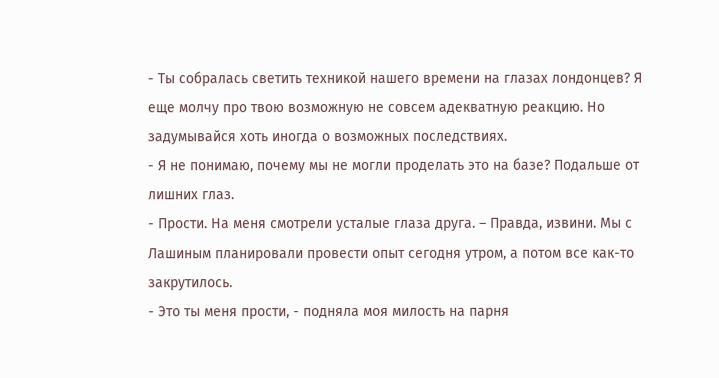- Ты собралась светить техникой нашего времени на глазах лондонцев? Я еще молчу про твою возможную не совсем адекватную реакцию. Но задумывайся хоть иногда о возможных последствиях.
- Я не понимаю, почему мы не могли проделать это на базе? Подальше от лишних глаз.
- Прости. На меня смотрели усталые глаза друга. – Правда, извини. Мы с Лашиным планировали провести опыт сегодня утром, а потом все как-то закрутилось.
- Это ты меня прости, - подняла моя милость на парня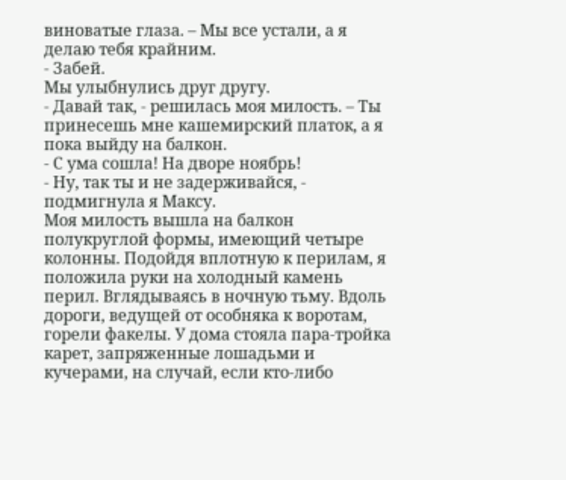виноватые глаза. – Мы все устали, а я делаю тебя крайним.
- Забей.
Мы улыбнулись друг другу.
- Давай так, - решилась моя милость. – Ты принесешь мне кашемирский платок, а я пока выйду на балкон.
- С ума сошла! На дворе ноябрь!
- Ну, так ты и не задерживайся, - подмигнула я Максу.
Моя милость вышла на балкон полукруглой формы, имеющий четыре колонны. Подойдя вплотную к перилам, я положила руки на холодный камень перил. Вглядываясь в ночную тьму. Вдоль дороги, ведущей от особняка к воротам, горели факелы. У дома стояла пара-тройка карет, запряженные лошадьми и кучерами, на случай, если кто-либо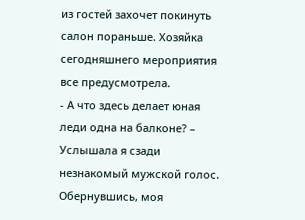из гостей захочет покинуть салон пораньше. Хозяйка сегодняшнего мероприятия все предусмотрела.
- А что здесь делает юная леди одна на балконе? – Услышала я сзади незнакомый мужской голос.
Обернувшись, моя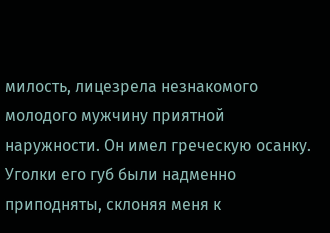милость, лицезрела незнакомого молодого мужчину приятной наружности. Он имел греческую осанку. Уголки его губ были надменно приподняты, склоняя меня к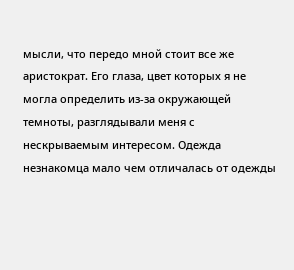мысли, что передо мной стоит все же аристократ. Его глаза, цвет которых я не могла определить из-за окружающей темноты, разглядывали меня с нескрываемым интересом. Одежда незнакомца мало чем отличалась от одежды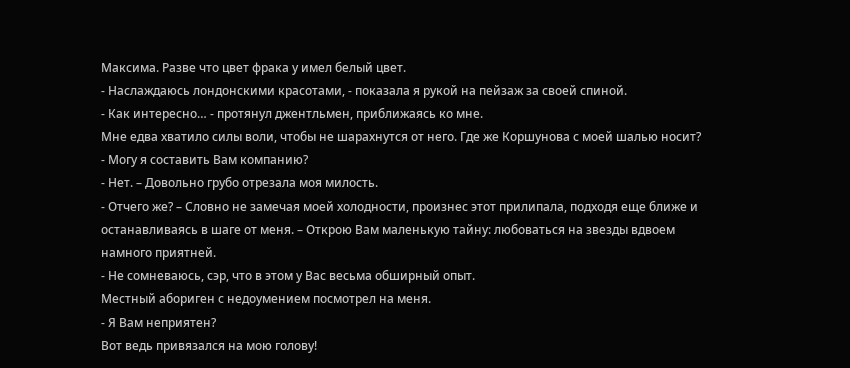Максима. Разве что цвет фрака у имел белый цвет.
- Наслаждаюсь лондонскими красотами, - показала я рукой на пейзаж за своей спиной.
- Как интересно… - протянул джентльмен, приближаясь ко мне.
Мне едва хватило силы воли, чтобы не шарахнутся от него. Где же Коршунова с моей шалью носит?
- Могу я составить Вам компанию?
- Нет. – Довольно грубо отрезала моя милость.
- Отчего же? – Словно не замечая моей холодности, произнес этот прилипала, подходя еще ближе и останавливаясь в шаге от меня. – Открою Вам маленькую тайну: любоваться на звезды вдвоем намного приятней.
- Не сомневаюсь, сэр, что в этом у Вас весьма обширный опыт.
Местный абориген с недоумением посмотрел на меня.
- Я Вам неприятен?
Вот ведь привязался на мою голову!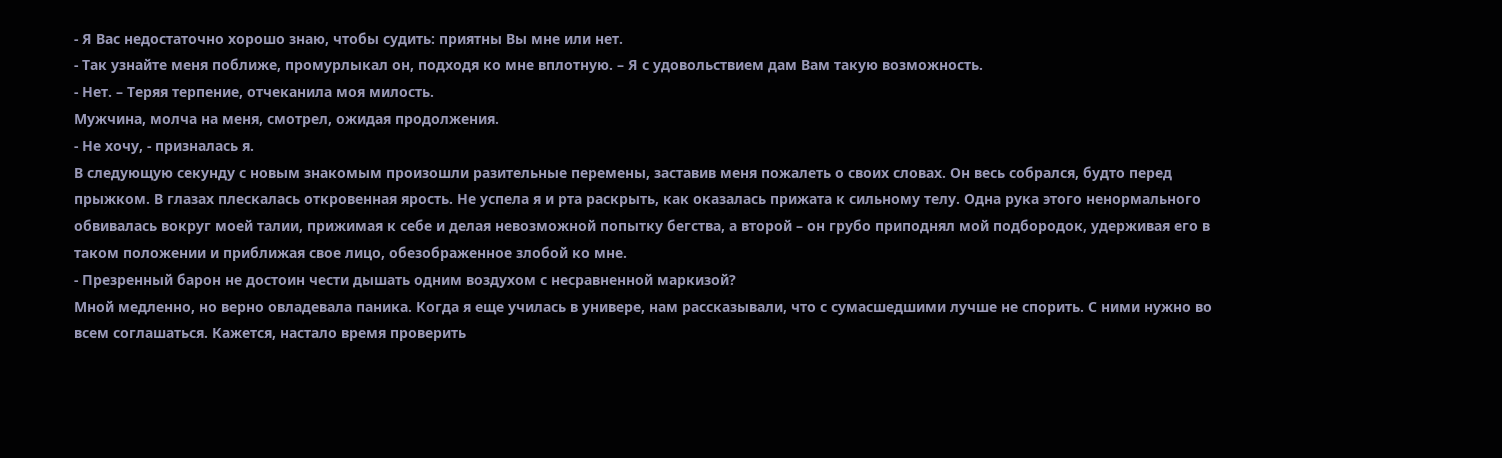- Я Вас недостаточно хорошо знаю, чтобы судить: приятны Вы мне или нет.
- Так узнайте меня поближе, промурлыкал он, подходя ко мне вплотную. – Я с удовольствием дам Вам такую возможность.
- Нет. – Теряя терпение, отчеканила моя милость.
Мужчина, молча на меня, смотрел, ожидая продолжения.
- Не хочу, - призналась я.
В следующую секунду с новым знакомым произошли разительные перемены, заставив меня пожалеть о своих словах. Он весь собрался, будто перед прыжком. В глазах плескалась откровенная ярость. Не успела я и рта раскрыть, как оказалась прижата к сильному телу. Одна рука этого ненормального обвивалась вокруг моей талии, прижимая к себе и делая невозможной попытку бегства, а второй – он грубо приподнял мой подбородок, удерживая его в таком положении и приближая свое лицо, обезображенное злобой ко мне.
- Презренный барон не достоин чести дышать одним воздухом с несравненной маркизой?
Мной медленно, но верно овладевала паника. Когда я еще училась в универе, нам рассказывали, что с сумасшедшими лучше не спорить. С ними нужно во всем соглашаться. Кажется, настало время проверить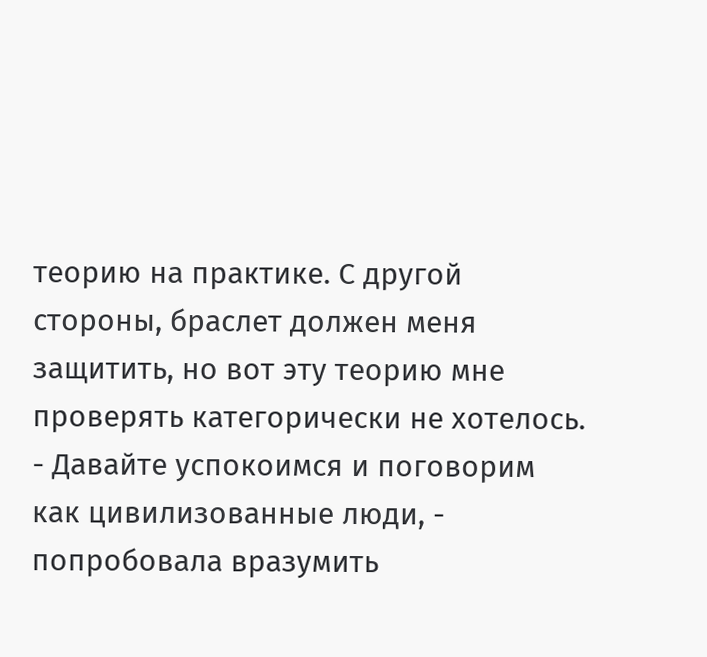теорию на практике. С другой стороны, браслет должен меня защитить, но вот эту теорию мне проверять категорически не хотелось.
- Давайте успокоимся и поговорим как цивилизованные люди, - попробовала вразумить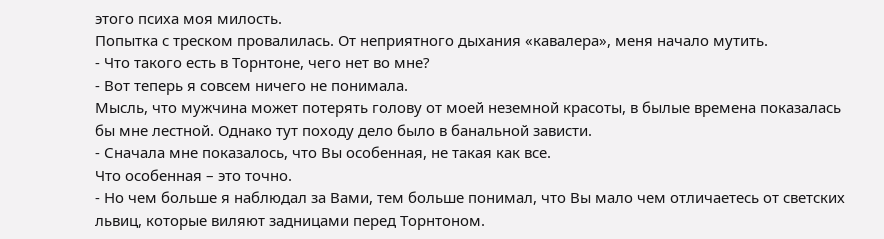этого психа моя милость.
Попытка с треском провалилась. От неприятного дыхания «кавалера», меня начало мутить.
- Что такого есть в Торнтоне, чего нет во мне?
- Вот теперь я совсем ничего не понимала.
Мысль, что мужчина может потерять голову от моей неземной красоты, в былые времена показалась бы мне лестной. Однако тут походу дело было в банальной зависти.
- Сначала мне показалось, что Вы особенная, не такая как все.
Что особенная – это точно.
- Но чем больше я наблюдал за Вами, тем больше понимал, что Вы мало чем отличаетесь от светских львиц, которые виляют задницами перед Торнтоном.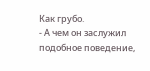Как грубо.
- А чем он заслужил подобное поведение,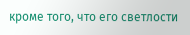кроме того, что его светлости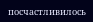посчастливилось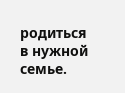родиться в нужной семье.